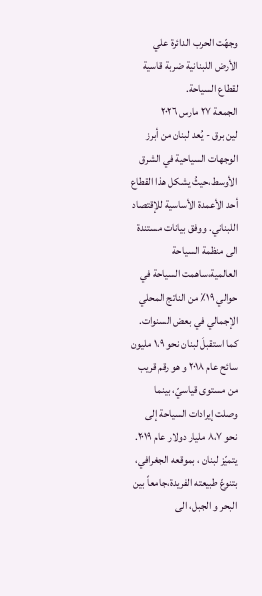وجهّت الحرب الدائرة علي الأرض اللبنانية ضربة قاسية لقطاع السياحة.
الجمعة ٢٧ مارس ٢٠٢٦
لين برق - يُعد لبنان من أبرز الوجهات السياحية في الشرق الأوسط،حيثُ يشكل هذا القطاع أحد الأعمدة الأساسية للإقتصاد اللبناني. ووفق بيانات مستندة الى منظمة السياحة العالمية،ساهمت السياحة في حوالي ١٩٪ من الناتج المحلي الإجمالي في بعض السنوات. كما استقبلَ لبنان نحو ١،٩ مليون سائح عام ٢٠١٨ و هو رقم قريب من مستوى قياسيّ، بينما وصلت إيرادات السياحة إلى نحو ٨،٧ مليار دولار عام ٢٠١٩. يتميّز لبنان ، بموقعه الجغرافي، بتنوعّ طبيعته الفريدة،جامعاً بين البحر و الجبل، الى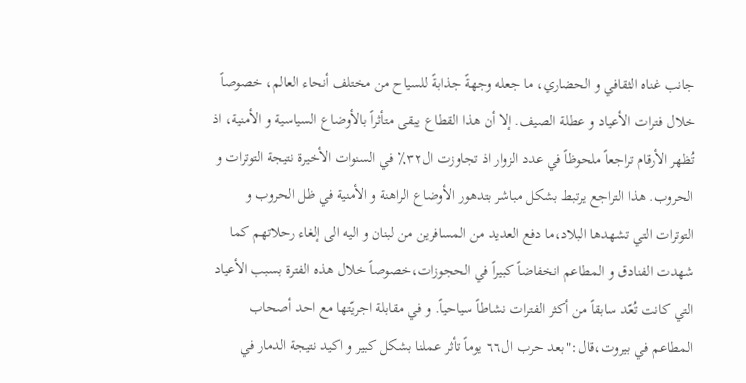جانب غناه الثقافي و الحضاري، ما جعله وجهةً جذابةً للسياح من مختلف أنحاء العالم، خصوصاً خلال فترات الأعياد و عطلة الصيف. إلا أن هذا القطاع يبقى متأثراً بالأوضاع السياسية و الأمنية، اذ تُظهر الأرقام تراجعاً ملحوظاً في عدد الزوار اذ تجاوزت ال٣٢٪ في السنوات الأخيرة نتيجة التوترات و الحروب. هذا التراجع يرتبط بشكل مباشر بتدهور الأوضاع الراهنة و الأمنية في ظل الحروب و التوترات التي تشهدها البلاد،ما دفع العديد من المسافرين من لبنان و اليه الى إلغاء رحلاتهم كما شهدت الفنادق و المطاعم انخفاضاً كبيراً في الحجوزات،خصوصاً خلال هذه الفترة بسبب الأعياد التي كانت تُعّد سابقاً من أكثر الفترات نشاطاً سياحياً. و في مقابلة اجريّتها مع احد أصحاب المطاعم في بيروت،قال:"بعد حرب ال٦٦ يوماً تأثر عملنا بشكل كبير و اكيد نتيجة الدمار في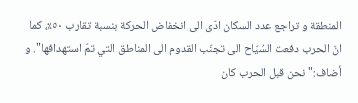المنطقة و تراجع عدد السكان ادّى الى انخفاض الحركة بنسبة تقارب ٥٠٪، كما انّ الحرب دفعت السُيّاح الى تجنّب القدوم الى المناطق التي تمّ استهدافها". و أضاف:"نحن قبل الحرب كان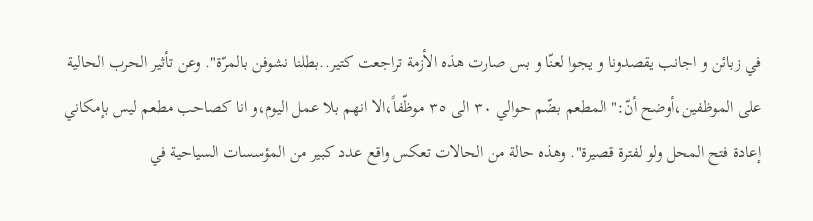في زبائن و اجانب يقصدونا و يجوا لعنّا و بس صارت هذه الأزمة تراجعت كتير..بطلنا نشوفن بالمرّة". وعن تأثير الحرب الحالية على الموظفين،أوضح أنّ:" المطعم بضّم حوالي ٣٠ الى ٣٥ موظّفاً،الا انهم بلا عمل اليوم،و انا كصاحب مطعم ليس بإمكاني إعادة فتح المحل ولو لفترة قصيرة". وهذه حالة من الحالات تعكس واقع عدد كبير من المؤسسات السياحية في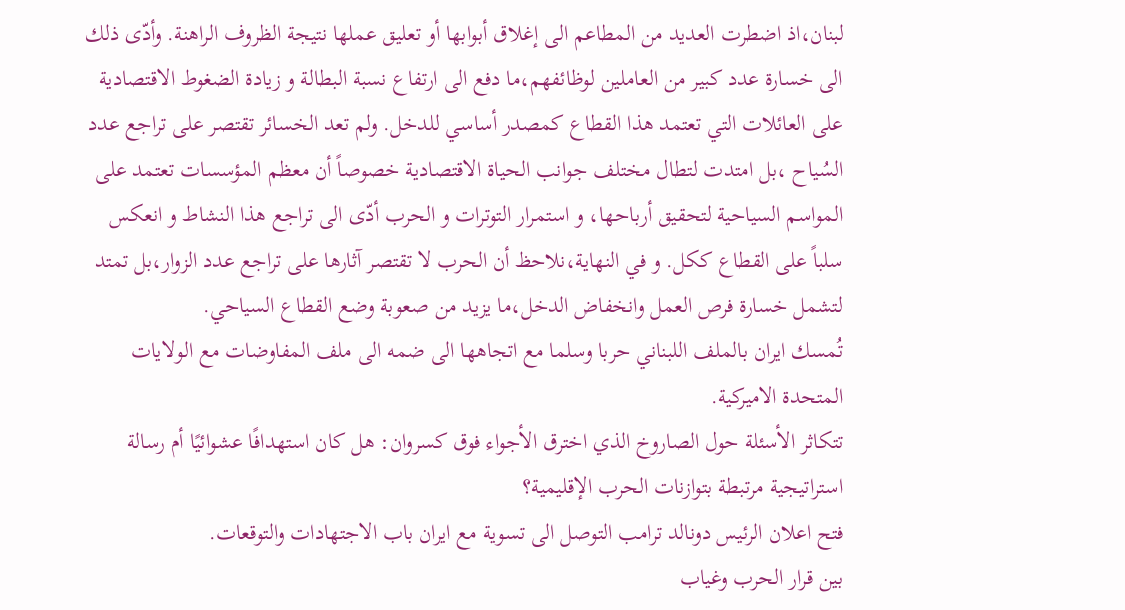لبنان،اذ اضطرت العديد من المطاعم الى إغلاق أبوابها أو تعليق عملها نتيجة الظروف الراهنة. وأدّى ذلك الى خسارة عدد كبير من العاملين لوظائفهم،ما دفع الى ارتفاع نسبة البطالة و زيادة الضغوط الاقتصادية على العائلات التي تعتمد هذا القطاع كمصدر أساسي للدخل. ولم تعد الخسائر تقتصر على تراجع عدد السُياح ،بل امتدت لتطال مختلف جوانب الحياة الاقتصادية خصوصاً أن معظم المؤسسات تعتمد على المواسم السياحية لتحقيق أرباحها، و استمرار التوترات و الحرب أدّى الى تراجع هذا النشاط و انعكس سلباً على القطاع ككل. و في النهاية،نلاحظ أن الحرب لا تقتصر آثارها على تراجع عدد الزوار،بل تمتد لتشمل خسارة فرص العمل وانخفاض الدخل،ما يزيد من صعوبة وضع القطاع السياحي.
تُمسك ايران بالملف اللبناني حربا وسلما مع اتجاهها الى ضمه الى ملف المفاوضات مع الولايات المتحدة الاميركية.
تتكاثر الأسئلة حول الصاروخ الذي اخترق الأجواء فوق كسروان: هل كان استهدافًا عشوائيًا أم رسالة استراتيجية مرتبطة بتوازنات الحرب الإقليمية؟
فتح اعلان الرئيس دونالد ترامب التوصل الى تسوية مع ايران باب الاجتهادات والتوقعات.
بين قرار الحرب وغياب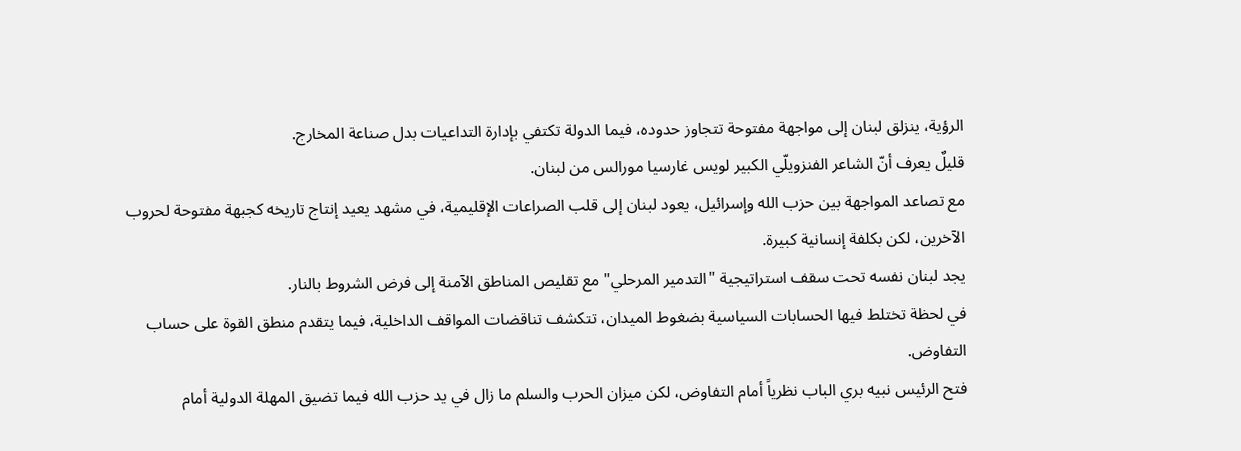الرؤية، ينزلق لبنان إلى مواجهة مفتوحة تتجاوز حدوده، فيما الدولة تكتفي بإدارة التداعيات بدل صناعة المخارج.
قليلٌ يعرف أنّ الشاعر الفنزويلّي الكبير لويس غارسيا مورالس من لبنان.
مع تصاعد المواجهة بين حزب الله وإسرائيل، يعود لبنان إلى قلب الصراعات الإقليمية، في مشهد يعيد إنتاج تاريخه كجبهة مفتوحة لحروب الآخرين، لكن بكلفة إنسانية كبيرة.
يجد لبنان نفسه تحت سقف استراتيجية "التدمير المرحلي" مع تقليص المناطق الآمنة إلى فرض الشروط بالنار.
في لحظة تختلط فيها الحسابات السياسية بضغوط الميدان، تتكشف تناقضات المواقف الداخلية، فيما يتقدم منطق القوة على حساب التفاوض.
فتح الرئيس نبيه بري الباب نظرياً أمام التفاوض، لكن ميزان الحرب والسلم ما زال في يد حزب الله فيما تضيق المهلة الدولية أمام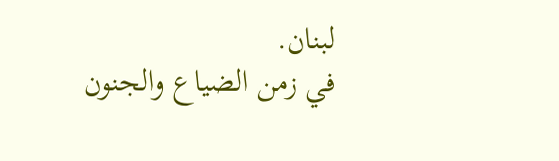لبنان.
في زمن الضياع والجنون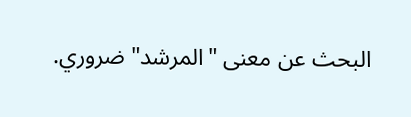البحث عن معنى "المرشد" ضروري.